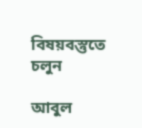বিষয়বস্তুতে চলুন

আবুল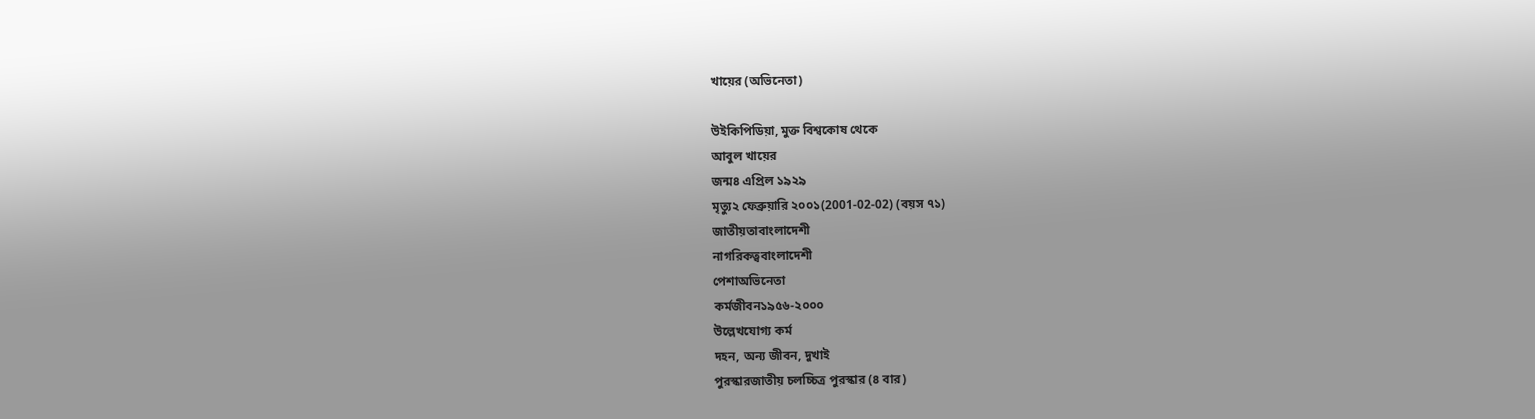খায়ের (অভিনেতা)

উইকিপিডিয়া, মুক্ত বিশ্বকোষ থেকে
আবুল খায়ের
জন্ম৪ এপ্রিল ১৯২৯
মৃত্যু২ ফেব্রুয়ারি ২০০১(2001-02-02) (বয়স ৭১)
জাতীয়তাবাংলাদেশী
নাগরিকত্ববাংলাদেশী
পেশাঅভিনেতা
কর্মজীবন১৯৫৬-২০০০
উল্লেখযোগ্য কর্ম
দহন, অন্য জীবন, দুখাই
পুরস্কারজাতীয় চলচ্চিত্র পুরস্কার (৪ বার)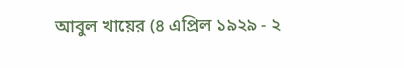আবুল খায়ের (৪ এপ্রিল ১৯২৯ - ২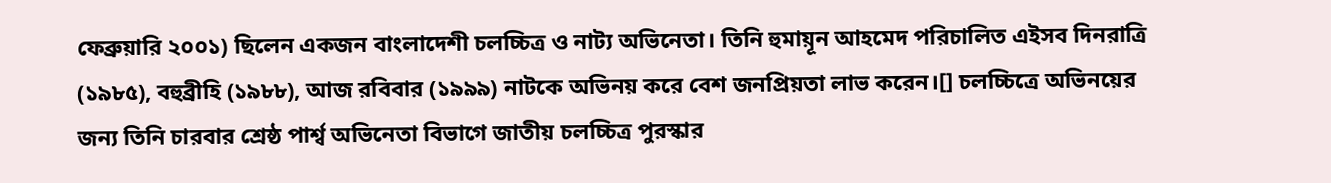ফেব্রুয়ারি ২০০১) ছিলেন একজন বাংলাদেশী চলচ্চিত্র ও নাট্য অভিনেতা। তিনি হুমায়ূন আহমেদ পরিচালিত এইসব দিনরাত্রি (১৯৮৫), বহুব্রীহি (১৯৮৮), আজ রবিবার (১৯৯৯) নাটকে অভিনয় করে বেশ জনপ্রিয়তা লাভ করেন।[] চলচ্চিত্রে অভিনয়ের জন্য তিনি চারবার শ্রেষ্ঠ পার্শ্ব অভিনেতা বিভাগে জাতীয় চলচ্চিত্র পুরস্কার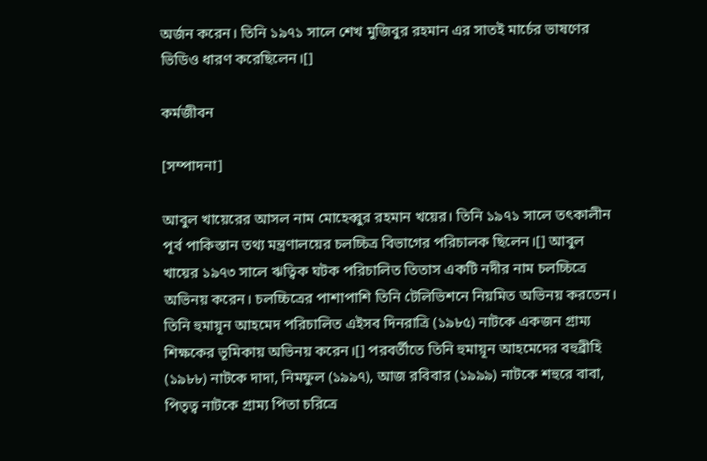অর্জন করেন। তিনি ১৯৭১ সালে শেখ মুজিবুর রহমান এর সাতই মার্চের ভাষণের ভিডিও ধারণ করেছিলেন।[]

কর্মজীবন

[সম্পাদনা]

আবুল খায়েরের আসল নাম মোহেব্বুর রহমান খয়ের। তিনি ১৯৭১ সালে তৎকালীন পূর্ব পাকিস্তান তথ্য মন্ত্রণালয়ের চলচ্চিত্র বিভাগের পরিচালক ছিলেন।[] আবুল খায়ের ১৯৭৩ সালে ঋত্বিক ঘটক পরিচালিত তিতাস একটি নদীর নাম চলচ্চিত্রে অভিনয় করেন। চলচ্চিত্রের পাশাপাশি তিনি টেলিভিশনে নিয়মিত অভিনয় করতেন। তিনি হুমায়ূন আহমেদ পরিচালিত এইসব দিনরাত্রি (১৯৮৫) নাটকে একজন গ্রাম্য শিক্ষকের ভূমিকায় অভিনয় করেন।[] পরবর্তীতে তিনি হুমায়ূন আহমেদের বহুব্রীহি (১৯৮৮) নাটকে দাদা, নিমফুল (১৯৯৭), আজ রবিবার (১৯৯৯) নাটকে শহুরে বাবা, পিতৃত্ব নাটকে গ্রাম্য পিতা চরিত্রে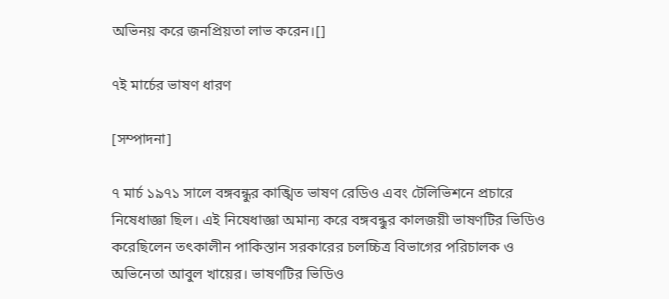অভিনয় করে জনপ্রিয়তা লাভ করেন।[]

৭ই মার্চের ভাষণ ধারণ

[সম্পাদনা]

৭ মার্চ ১৯৭১ সালে বঙ্গবন্ধুর কাঙ্খিত ভাষণ রেডিও এবং টেলিভিশনে প্রচারে নিষেধাজ্ঞা ছিল। এই নিষেধাজ্ঞা অমান্য করে বঙ্গবন্ধুর কালজয়ী ভাষণটির ভিডিও করেছিলেন তৎকালীন পাকিস্তান সরকারের চলচ্চিত্র বিভাগের পরিচালক ও অভিনেতা আবুল খায়ের। ভাষণটির ভিডিও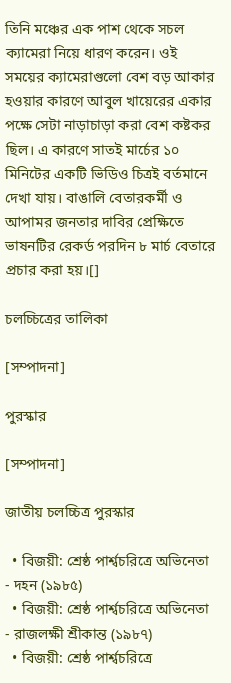তিনি মঞ্চের এক পাশ থেকে সচল ক্যামেরা নিয়ে ধারণ করেন। ওই সময়ের ক্যামেরাগুলো বেশ বড় আকার হওয়ার কারণে আবুল খায়েরের একার পক্ষে সেটা নাড়াচাড়া করা বেশ কষ্টকর ছিল। এ কারণে সাতই মার্চের ১০ মিনিটের একটি ভিডিও চিত্রই বর্তমানে দেখা যায়। বাঙালি বেতারকর্মী ও আপামর জনতার দাবির প্রেক্ষিতে ভাষনটির রেকর্ড পরদিন ৮ মার্চ বেতারে প্রচার করা হয়।[]

চলচ্চিত্রের তালিকা

[সম্পাদনা]

পুরস্কার

[সম্পাদনা]

জাতীয় চলচ্চিত্র পুরস্কার

  • বিজয়ী: শ্রেষ্ঠ পার্শ্বচরিত্রে অভিনেতা - দহন (১৯৮৫)
  • বিজয়ী: শ্রেষ্ঠ পার্শ্বচরিত্রে অভিনেতা - রাজলক্ষী শ্রীকান্ত (১৯৮৭)
  • বিজয়ী: শ্রেষ্ঠ পার্শ্বচরিত্রে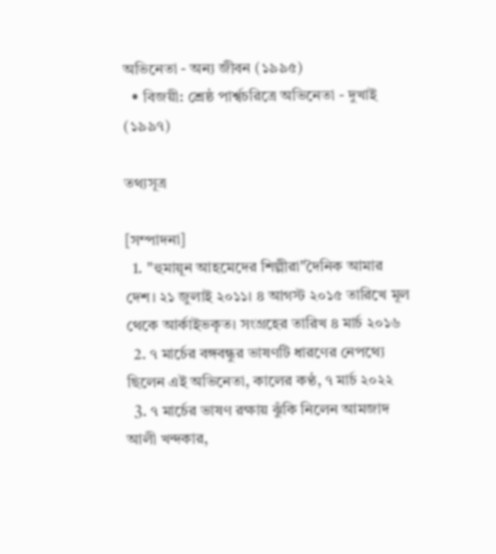অভিনেতা - অন্য জীবন (১৯৯৫)
  • বিজয়ী: শ্রেষ্ঠ পার্শ্বচরিত্রে অভিনেতা - দুখাই (১৯৯৭)

তথ্যসূত্র

[সম্পাদনা]
  1. "হুমায়ূন আহমেদের শিল্পীরা"দৈনিক আমার দেশ। ২১ জুলাই ২০১১। ৪ আগস্ট ২০১৫ তারিখে মূল থেকে আর্কাইভকৃত। সংগ্রহের তারিখ ৪ মার্চ ২০১৬
  2. ৭ মার্চের বঙ্গবন্ধুর ভাষণটি ধারণের নেপথ্যে ছিলেন এই অভিনেতা, কালের কণ্ঠ, ৭ মার্চ ২০২২
  3. ৭ মার্চের ভাষণ রক্ষায় ঝুঁকি নিলেন আমজাদ আলী খন্দকার,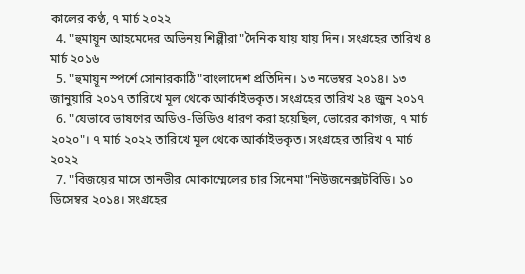কালের কণ্ঠ, ৭ মার্চ ২০২২
  4. "হুমায়ূন আহমেদের অভিনয় শিল্পীরা"দৈনিক যায় যায় দিন। সংগ্রহের তারিখ ৪ মার্চ ২০১৬
  5. "হুমায়ূন স্পর্শে সোনারকাঠি"বাংলাদেশ প্রতিদিন। ১৩ নভেম্বর ২০১৪। ১৩ জানুয়ারি ২০১৭ তারিখে মূল থেকে আর্কাইভকৃত। সংগ্রহের তারিখ ২৪ জুন ২০১৭
  6. "যেভাবে ভাষণের অডিও-ভিডিও ধারণ করা হয়েছিল, ভোরের কাগজ, ৭ মার্চ ২০২০"। ৭ মার্চ ২০২২ তারিখে মূল থেকে আর্কাইভকৃত। সংগ্রহের তারিখ ৭ মার্চ ২০২২
  7. "বিজয়ের মাসে তানভীর মোকাম্মেলের চার সিনেমা"নিউজনেক্সটবিডি। ১০ ডিসেম্বর ২০১৪। সংগ্রহের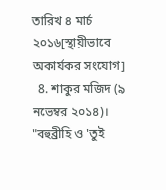তারিখ ৪ মার্চ ২০১৬[স্থায়ীভাবে অকার্যকর সংযোগ]
  8. শাকুর মজিদ (৯ নভেম্বর ২০১৪)। "বহুব্রীহি ও 'তুই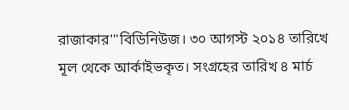রাজাকার'"বিডিনিউজ। ৩০ আগস্ট ২০১৪ তারিখে মূল থেকে আর্কাইভকৃত। সংগ্রহের তারিখ ৪ মার্চ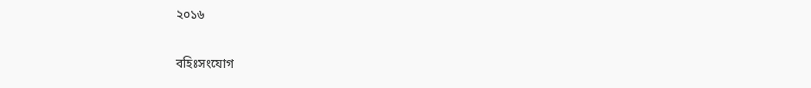২০১৬

বহিঃসংযোগ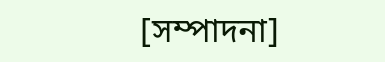[সম্পাদনা]